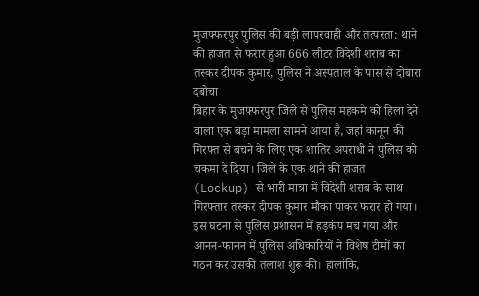मुजफ्फरपुर पुलिस की बड़ी लापरवाही और तत्परता: थाने की हाजत से फरार हुआ 666 लीटर विदेशी शराब का तस्कर दीपक कुमार, पुलिस ने अस्पताल के पास से दोबारा दबोचा
बिहार के मुजफ्फरपुर जिले से पुलिस महकमे को हिला देने वाला एक बड़ा मामला सामने आया है, जहां कानून की गिरफ्त से बचने के लिए एक शातिर अपराधी ने पुलिस को चकमा दे दिया। जिले के एक थाने की हाजत (Lockup) से भारी मात्रा में विदेशी शराब के साथ गिरफ्तार तस्कर दीपक कुमार मौका पाकर फरार हो गया। इस घटना से पुलिस प्रशासन में हड़कंप मच गया और आनन-फानन में पुलिस अधिकारियों ने विशेष टीमों का गठन कर उसकी तलाश शुरू की। हालांकि,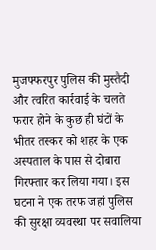मुजफ्फरपुर पुलिस की मुस्तैदी और त्वरित कार्रवाई के चलते फरार होने के कुछ ही घंटों के भीतर तस्कर को शहर के एक अस्पताल के पास से दोबारा गिरफ्तार कर लिया गया। इस घटना ने एक तरफ जहां पुलिस की सुरक्षा व्यवस्था पर सवालिया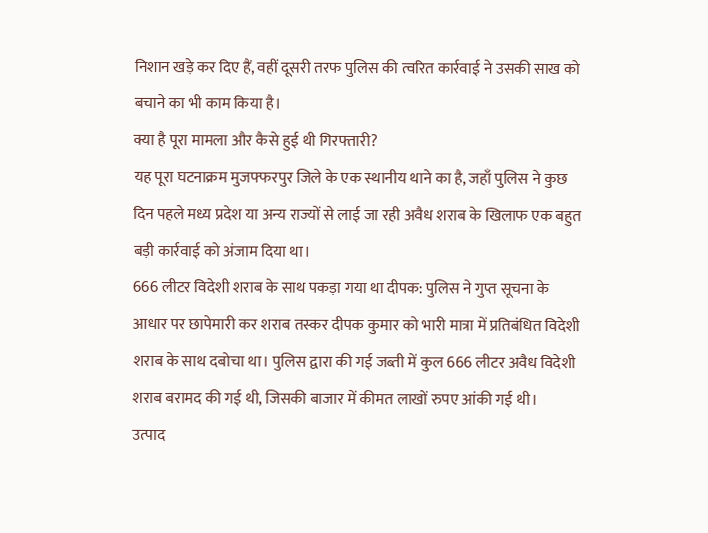निशान खड़े कर दिए हैं, वहीं दूसरी तरफ पुलिस की त्वरित कार्रवाई ने उसकी साख को बचाने का भी काम किया है।
क्या है पूरा मामला और कैसे हुई थी गिरफ्तारी?
यह पूरा घटनाक्रम मुजफ्फरपुर जिले के एक स्थानीय थाने का है, जहाँ पुलिस ने कुछ दिन पहले मध्य प्रदेश या अन्य राज्यों से लाई जा रही अवैध शराब के खिलाफ एक बहुत बड़ी कार्रवाई को अंजाम दिया था।
666 लीटर विदेशी शराब के साथ पकड़ा गया था दीपक: पुलिस ने गुप्त सूचना के आधार पर छापेमारी कर शराब तस्कर दीपक कुमार को भारी मात्रा में प्रतिबंधित विदेशी शराब के साथ दबोचा था। पुलिस द्वारा की गई जब्ती में कुल 666 लीटर अवैध विदेशी शराब बरामद की गई थी, जिसकी बाजार में कीमत लाखों रुपए आंकी गई थी।
उत्पाद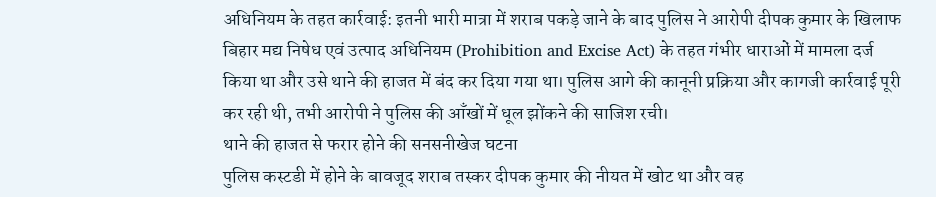अधिनियम के तहत कार्रवाई: इतनी भारी मात्रा में शराब पकड़े जाने के बाद पुलिस ने आरोपी दीपक कुमार के खिलाफ बिहार मद्य निषेध एवं उत्पाद अधिनियम (Prohibition and Excise Act) के तहत गंभीर धाराओं में मामला दर्ज किया था और उसे थाने की हाजत में बंद कर दिया गया था। पुलिस आगे की कानूनी प्रक्रिया और कागजी कार्रवाई पूरी कर रही थी, तभी आरोपी ने पुलिस की आँखों में धूल झोंकने की साजिश रची।
थाने की हाजत से फरार होने की सनसनीखेज घटना
पुलिस कस्टडी में होने के बावजूद शराब तस्कर दीपक कुमार की नीयत में खोट था और वह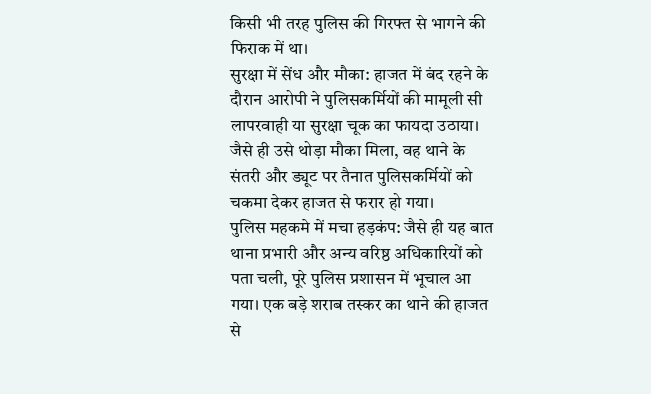किसी भी तरह पुलिस की गिरफ्त से भागने की फिराक में था।
सुरक्षा में सेंध और मौका: हाजत में बंद रहने के दौरान आरोपी ने पुलिसकर्मियों की मामूली सी लापरवाही या सुरक्षा चूक का फायदा उठाया। जैसे ही उसे थोड़ा मौका मिला, वह थाने के संतरी और ड्यूट पर तैनात पुलिसकर्मियों को चकमा देकर हाजत से फरार हो गया।
पुलिस महकमे में मचा हड़कंप: जैसे ही यह बात थाना प्रभारी और अन्य वरिष्ठ अधिकारियों को पता चली, पूरे पुलिस प्रशासन में भूचाल आ गया। एक बड़े शराब तस्कर का थाने की हाजत से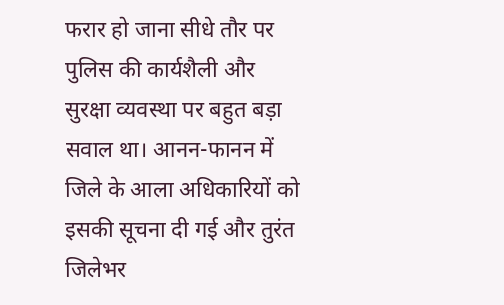फरार हो जाना सीधे तौर पर पुलिस की कार्यशैली और सुरक्षा व्यवस्था पर बहुत बड़ा सवाल था। आनन-फानन में जिले के आला अधिकारियों को इसकी सूचना दी गई और तुरंत जिलेभर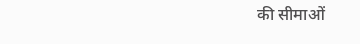की सीमाओं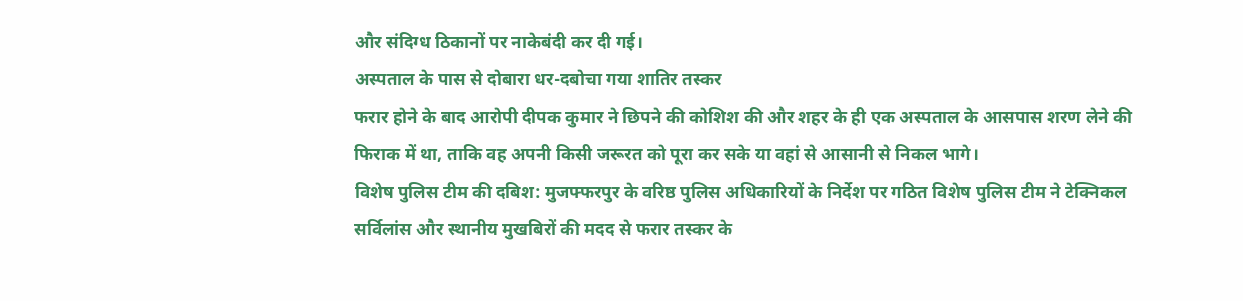और संदिग्ध ठिकानों पर नाकेबंदी कर दी गई।
अस्पताल के पास से दोबारा धर-दबोचा गया शातिर तस्कर
फरार होने के बाद आरोपी दीपक कुमार ने छिपने की कोशिश की और शहर के ही एक अस्पताल के आसपास शरण लेने की फिराक में था, ताकि वह अपनी किसी जरूरत को पूरा कर सके या वहां से आसानी से निकल भागे।
विशेष पुलिस टीम की दबिश: मुजफ्फरपुर के वरिष्ठ पुलिस अधिकारियों के निर्देश पर गठित विशेष पुलिस टीम ने टेक्निकल सर्विलांस और स्थानीय मुखबिरों की मदद से फरार तस्कर के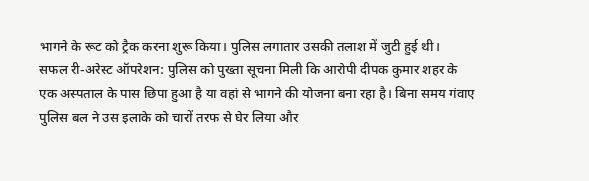भागने के रूट को ट्रैक करना शुरू किया। पुलिस लगातार उसकी तलाश में जुटी हुई थी।
सफल री-अरेस्ट ऑपरेशन: पुलिस को पुख्ता सूचना मिली कि आरोपी दीपक कुमार शहर के एक अस्पताल के पास छिपा हुआ है या वहां से भागने की योजना बना रहा है। बिना समय गंवाए पुलिस बल ने उस इलाके को चारों तरफ से घेर लिया और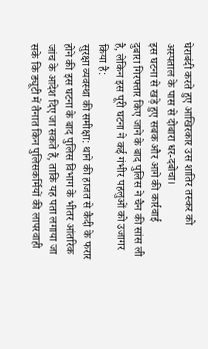घेराबंदी करते हुए आखिरकार उस शातिर तस्कर को अस्पताल के पास से दोबारा धर-दबोचा।
इस घटना से खड़े हुए सबक और आगे की कार्रवाई
दुबारा गिरफ्तार किए जाने के बाद पुलिस ने चैन की सांस ली है, लेकिन इस पूरी घटना ने कई गंभीर पहलुओं को उजागर किया है:
सुरक्षा व्यवस्था की समीक्षा: थाने की हाजत से कैदी के फरार होने की इस घटना के बाद पुलिस विभाग के भीतर आंतरिक जांच के आदेश दिए जा सकते हैं, ताकि यह पता लगाया जा सके कि ड्यूटी में तैनात किन पुलिसकर्मियों की लापरवाही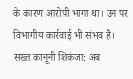के कारण आरोपी भागा था। उन पर विभागीय कार्रवाई भी संभव है।
सख्त कानूनी शिकंजा: अब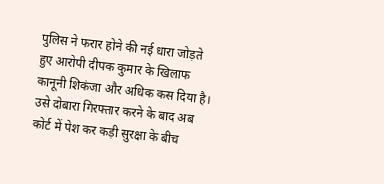पुलिस ने फरार होने की नई धारा जोड़ते हुए आरोपी दीपक कुमार के खिलाफ कानूनी शिकंजा और अधिक कस दिया है। उसे दोबारा गिरफ्तार करने के बाद अब कोर्ट में पेश कर कड़ी सुरक्षा के बीच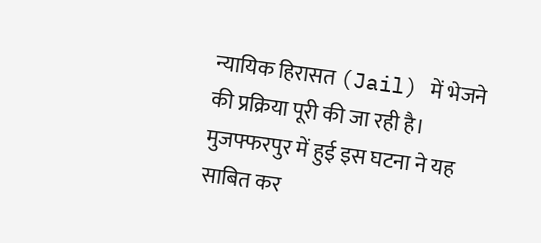न्यायिक हिरासत (Jail) में भेजने की प्रक्रिया पूरी की जा रही है।
मुजफ्फरपुर में हुई इस घटना ने यह साबित कर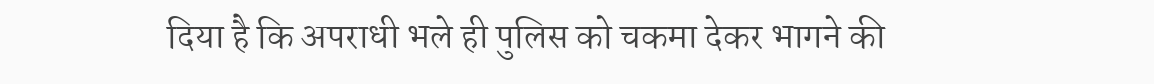दिया है कि अपराधी भले ही पुलिस को चकमा देकर भागने की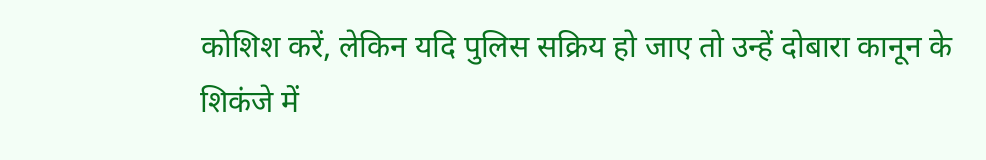कोशिश करें, लेकिन यदि पुलिस सक्रिय हो जाए तो उन्हें दोबारा कानून के शिकंजे में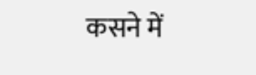कसने में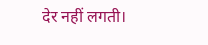देर नहीं लगती।